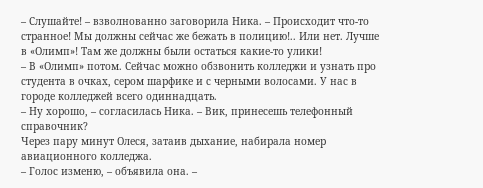– Слушайте! – взволнованно заговорила Ника. – Происходит что-то странное! Мы должны сейчас же бежать в полицию!.. Или нет. Лучше в «Олимп»! Там же должны были остаться какие-то улики!
– В «Олимп» потом. Сейчас можно обзвонить колледжи и узнать про студента в очках, сером шарфике и с черными волосами. У нас в городе колледжей всего одиннадцать.
– Ну хорошо, – согласилась Ника. – Вик, принесешь телефонный справочник?
Через пару минут Олеся, затаив дыхание, набирала номер авиационного колледжа.
– Голос изменю, – объявила она. –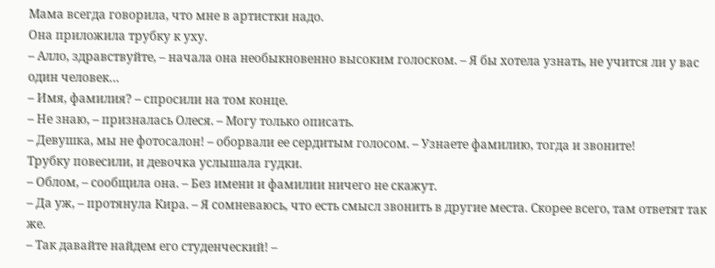Мама всегда говорила, что мне в артистки надо.
Она приложила трубку к уху.
– Алло, здравствуйте, – начала она необыкновенно высоким голоском. – Я бы хотела узнать, не учится ли у вас один человек…
– Имя, фамилия? – спросили на том конце.
– Не знаю, – призналась Олеся. – Могу только описать.
– Девушка, мы не фотосалон! – оборвали ее сердитым голосом. – Узнаете фамилию, тогда и звоните!
Трубку повесили, и девочка услышала гудки.
– Облом, – сообщила она. – Без имени и фамилии ничего не скажут.
– Да уж, – протянула Кира. – Я сомневаюсь, что есть смысл звонить в другие места. Скорее всего, там ответят так же.
– Так давайте найдем его студенческий! –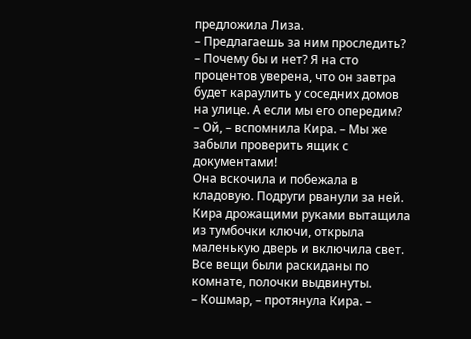предложила Лиза.
– Предлагаешь за ним проследить?
– Почему бы и нет? Я на сто процентов уверена, что он завтра будет караулить у соседних домов на улице. А если мы его опередим?
– Ой, – вспомнила Кира. – Мы же забыли проверить ящик с документами!
Она вскочила и побежала в кладовую. Подруги рванули за ней. Кира дрожащими руками вытащила из тумбочки ключи, открыла маленькую дверь и включила свет. Все вещи были раскиданы по комнате, полочки выдвинуты.
– Кошмар, – протянула Кира. –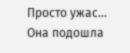Просто ужас…
Она подошла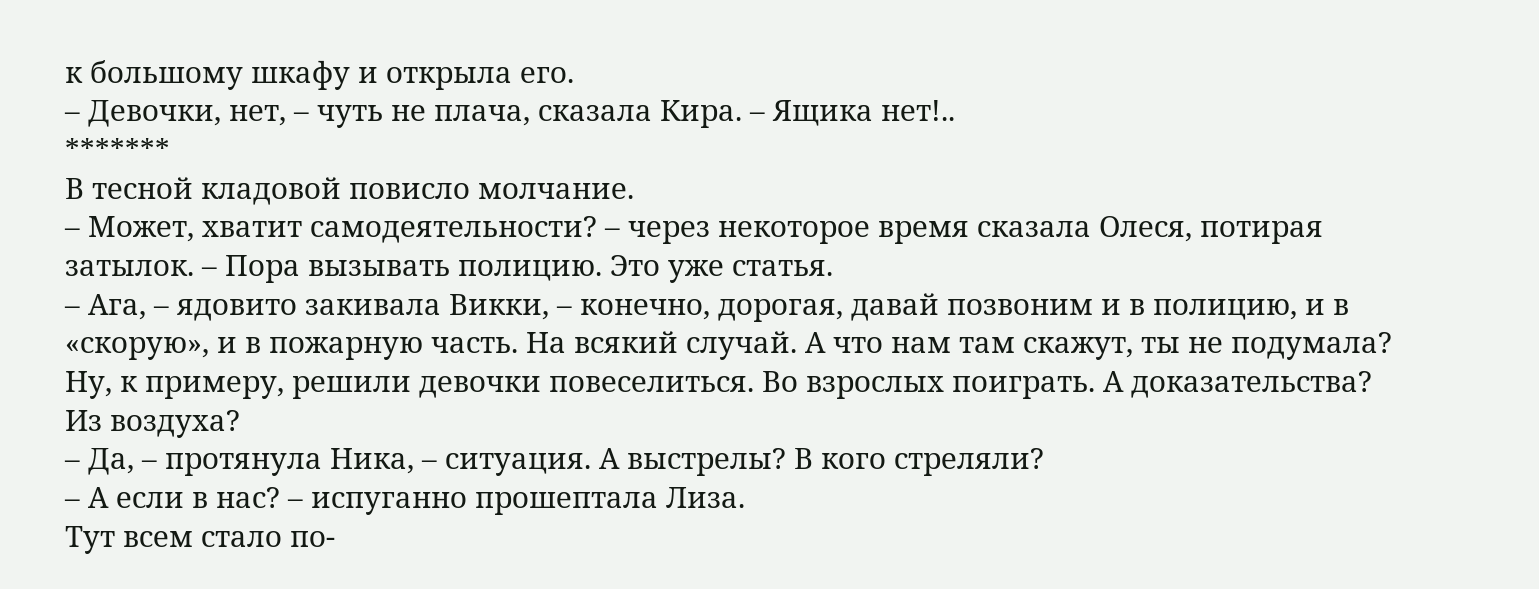к большому шкафу и открыла его.
– Девочки, нет, – чуть не плача, сказала Кира. – Ящика нет!..
*******
В тесной кладовой повисло молчание.
– Может, хватит самодеятельности? – через некоторое время сказала Олеся, потирая затылок. – Пора вызывать полицию. Это уже статья.
– Ага, – ядовито закивала Викки, – конечно, дорогая, давай позвоним и в полицию, и в «скорую», и в пожарную часть. На всякий случай. А что нам там скажут, ты не подумала? Ну, к примеру, решили девочки повеселиться. Во взрослых поиграть. А доказательства? Из воздуха?
– Да, – протянула Ника, – ситуация. А выстрелы? В кого стреляли?
– А если в нас? – испуганно прошептала Лиза.
Тут всем стало по-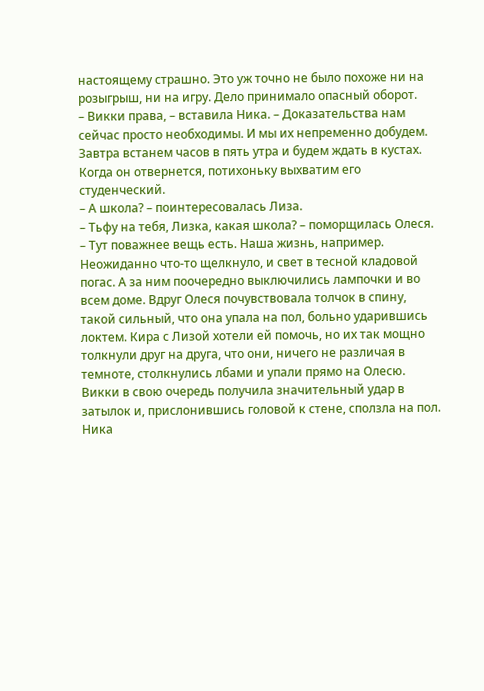настоящему страшно. Это уж точно не было похоже ни на розыгрыш, ни на игру. Дело принимало опасный оборот.
– Викки права, – вставила Ника. – Доказательства нам сейчас просто необходимы. И мы их непременно добудем. Завтра встанем часов в пять утра и будем ждать в кустах. Когда он отвернется, потихоньку выхватим его студенческий.
– А школа? – поинтересовалась Лиза.
– Тьфу на тебя, Лизка, какая школа? – поморщилась Олеся. – Тут поважнее вещь есть. Наша жизнь, например.
Неожиданно что-то щелкнуло, и свет в тесной кладовой погас. А за ним поочередно выключились лампочки и во всем доме. Вдруг Олеся почувствовала толчок в спину, такой сильный, что она упала на пол, больно ударившись локтем. Кира с Лизой хотели ей помочь, но их так мощно толкнули друг на друга, что они, ничего не различая в темноте, столкнулись лбами и упали прямо на Олесю. Викки в свою очередь получила значительный удар в затылок и, прислонившись головой к стене, сползла на пол. Ника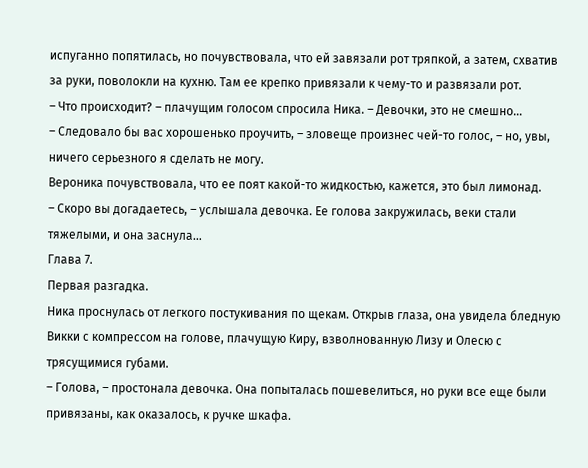испуганно попятилась, но почувствовала, что ей завязали рот тряпкой, а затем, схватив за руки, поволокли на кухню. Там ее крепко привязали к чему-то и развязали рот.
– Что происходит? – плачущим голосом спросила Ника. – Девочки, это не смешно…
– Следовало бы вас хорошенько проучить, – зловеще произнес чей-то голос, – но, увы, ничего серьезного я сделать не могу.
Вероника почувствовала, что ее поят какой-то жидкостью, кажется, это был лимонад.
– Скоро вы догадаетесь, – услышала девочка. Ее голова закружилась, веки стали тяжелыми, и она заснула…
Глава 7.
Первая разгадка.
Ника проснулась от легкого постукивания по щекам. Открыв глаза, она увидела бледную Викки с компрессом на голове, плачущую Киру, взволнованную Лизу и Олесю с трясущимися губами.
– Голова, – простонала девочка. Она попыталась пошевелиться, но руки все еще были привязаны, как оказалось, к ручке шкафа.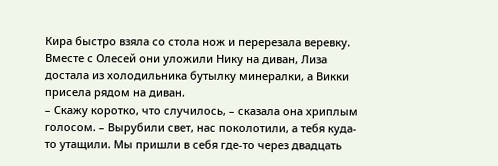Кира быстро взяла со стола нож и перерезала веревку. Вместе с Олесей они уложили Нику на диван, Лиза достала из холодильника бутылку минералки, а Викки присела рядом на диван.
– Скажу коротко, что случилось, – сказала она хриплым голосом. – Вырубили свет, нас поколотили, а тебя куда-то утащили. Мы пришли в себя где-то через двадцать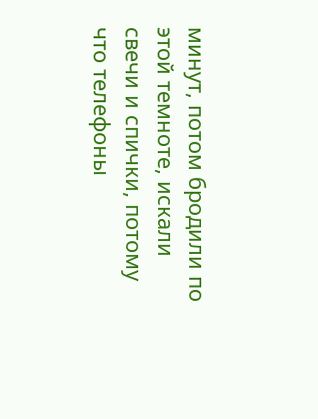минут, потом бродили по этой темноте, искали свечи и спички, потому что телефоны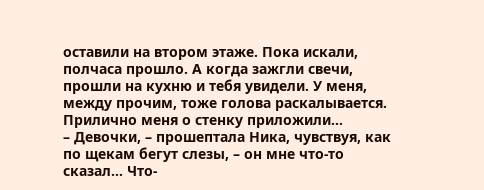оставили на втором этаже. Пока искали, полчаса прошло. А когда зажгли свечи, прошли на кухню и тебя увидели. У меня, между прочим, тоже голова раскалывается. Прилично меня о стенку приложили…
– Девочки, – прошептала Ника, чувствуя, как по щекам бегут слезы, – он мне что-то сказал… Что-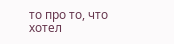то про то, что хотел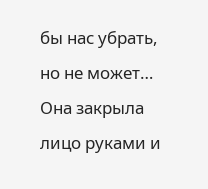бы нас убрать, но не может…
Она закрыла лицо руками и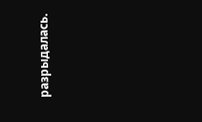разрыдалась.